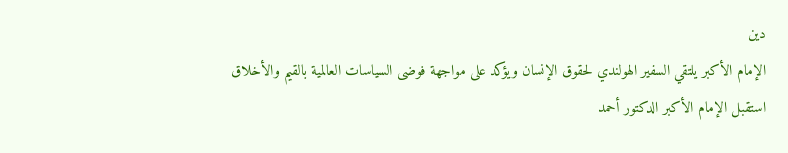دين
الإمام الأكبر يلتقي السفير الهولندي لحقوق الإنسان ويؤكد على مواجهة فوضى السياسات العالمية بالقيم والأخلاق
استقبل الإمام الأكبر الدكتور أحمد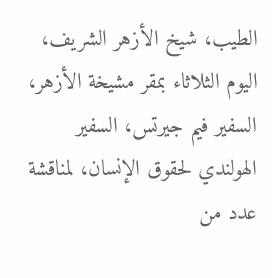الطيب، شيخ الأزهر الشريف، اليوم الثلاثاء بمقر مشيخة الأزهر، السفير فيم جيرتس، السفير الهولندي لحقوق الإنسان، لمناقشة عدد من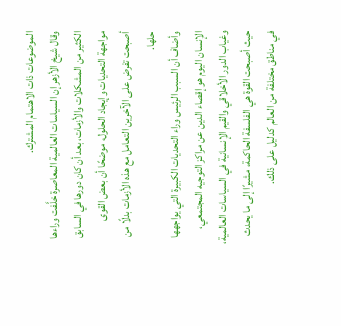الموضوعات ذات الاهتمام المشترك.
وقال شيخ الأزهر إن السياسات العالمية المعاصرة خلَّفت وراءها الكثير من المشكلات والأزمات، بعد أن كان دورها في السابق مواجهة التحديات وإيجاد الحلول، موضحًا أن بعض القوى أصبحت تفرض على الآخرين التعامل مع هذه الأزمات بدلًا من حلها.
وأضاف أن السبب الرئيس وراء التحديات الكبيرة التي يواجهها الإنسان اليوم هو إقصاء الدين عن مراكز التوجيه المجتمعي، وغياب الدور الأخلاقي والقيم الإنسانية في السياسات العالمية، حيث أصبحت القوة هي الفلسفة الحاكمة، مشيرًا إلى ما يحدث في مناطق مختلفة من العالم كدليل على ذلك.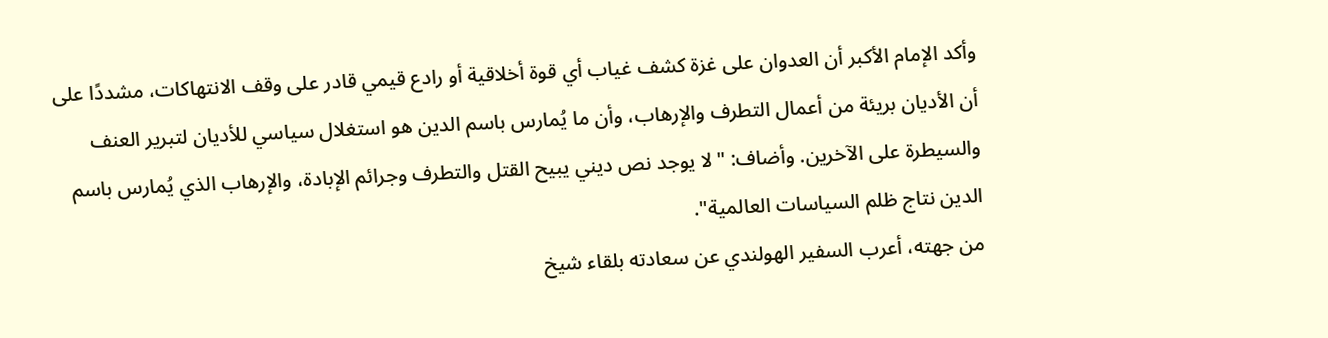وأكد الإمام الأكبر أن العدوان على غزة كشف غياب أي قوة أخلاقية أو رادع قيمي قادر على وقف الانتهاكات، مشددًا على أن الأديان بريئة من أعمال التطرف والإرهاب، وأن ما يُمارس باسم الدين هو استغلال سياسي للأديان لتبرير العنف والسيطرة على الآخرين. وأضاف: "لا يوجد نص ديني يبيح القتل والتطرف وجرائم الإبادة، والإرهاب الذي يُمارس باسم الدين نتاج ظلم السياسات العالمية".
من جهته، أعرب السفير الهولندي عن سعادته بلقاء شيخ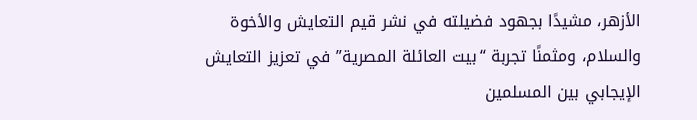الأزهر، مشيدًا بجهود فضيلته في نشر قيم التعايش والأخوة والسلام، ومثمنًا تجربة “بيت العائلة المصرية” في تعزيز التعايش الإيجابي بين المسلمين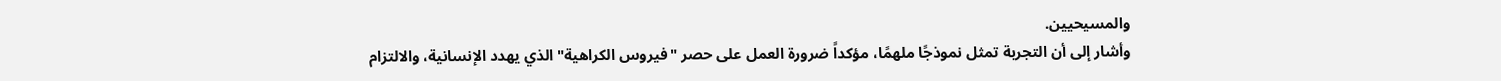والمسيحيين.
وأشار إلى أن التجربة تمثل نموذجًا ملهمًا، مؤكداً ضرورة العمل على حصر "فيروس الكراهية" الذي يهدد الإنسانية، والالتزام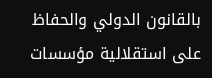بالقانون الدولي والحفاظ على استقلالية مؤسسات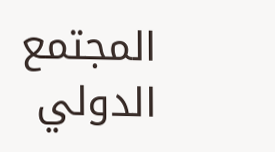المجتمع الدولي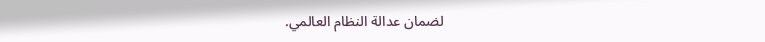لضمان عدالة النظام العالمي.